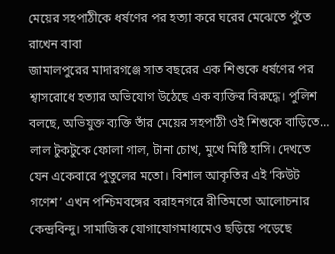মেয়ের সহপাঠীকে ধর্ষণের পর হত্যা করে ঘরের মেঝেতে পুঁতে রাখেন বাবা
জামালপুরের মাদারগঞ্জে সাত বছরের এক শিশুকে ধর্ষণের পর শ্বাসরোধে হত্যার অভিযোগ উঠেছে এক ব্যক্তির বিরুদ্ধে। পুলিশ বলছে, অভিযুক্ত ব্যক্তি তাঁর মেয়ের সহপাঠী ওই শিশুকে বাড়িতে…
লাল টুকটুকে ফোলা গাল, টানা চোখ, মুখে মিষ্টি হাসি। দেখতে যেন একেবারে পুতুলের মতো। বিশাল আকৃতির এই ‘কিউট গণেশ’ এখন পশ্চিমবঙ্গের বরাহনগরে রীতিমতো আলোচনার কেন্দ্রবিন্দু। সামাজিক যোগাযোগমাধ্যমেও ছড়িয়ে পড়েছে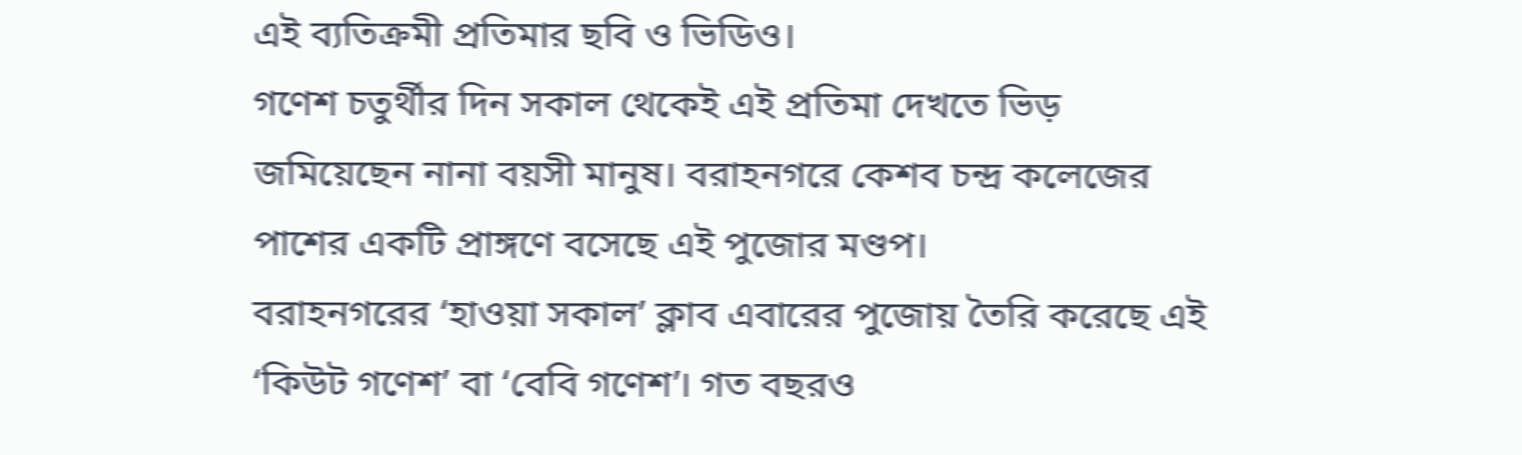এই ব্যতিক্রমী প্রতিমার ছবি ও ভিডিও।
গণেশ চতুর্থীর দিন সকাল থেকেই এই প্রতিমা দেখতে ভিড় জমিয়েছেন নানা বয়সী মানুষ। বরাহনগরে কেশব চন্দ্র কলেজের পাশের একটি প্রাঙ্গণে বসেছে এই পুজোর মণ্ডপ।
বরাহনগরের ‘হাওয়া সকাল’ ক্লাব এবারের পুজোয় তৈরি করেছে এই ‘কিউট গণেশ’ বা ‘বেবি গণেশ’। গত বছরও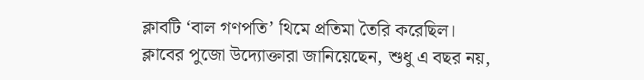ক্লাবটি ‘বাল গণপতি’ থিমে প্রতিমা তৈরি করেছিল।
ক্লাবের পুজো উদ্যোক্তারা জানিয়েছেন, শুধু এ বছর নয়,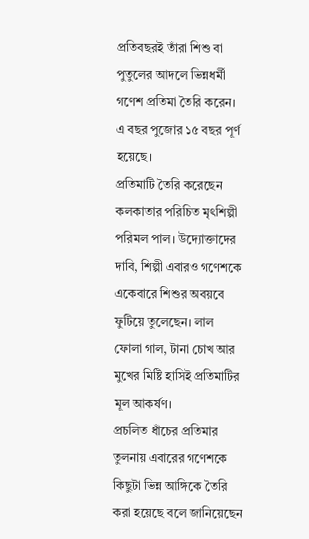প্রতিবছরই তাঁরা শিশু বা পুতুলের আদলে ভিন্নধর্মী গণেশ প্রতিমা তৈরি করেন। এ বছর পুজোর ১৫ বছর পূর্ণ হয়েছে।
প্রতিমাটি তৈরি করেছেন কলকাতার পরিচিত মৃৎশিল্পী পরিমল পাল। উদ্যোক্তাদের দাবি, শিল্পী এবারও গণেশকে একেবারে শিশুর অবয়বে ফুটিয়ে তুলেছেন। লাল ফোলা গাল, টানা চোখ আর মুখের মিষ্টি হাসিই প্রতিমাটির মূল আকর্ষণ।
প্রচলিত ধাঁচের প্রতিমার তুলনায় এবারের গণেশকে কিছুটা ভিন্ন আঙ্গিকে তৈরি করা হয়েছে বলে জানিয়েছেন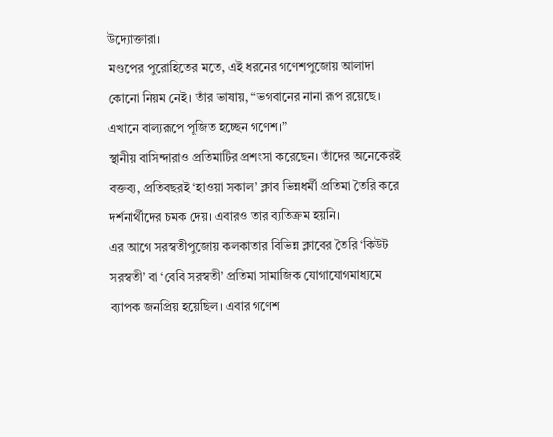উদ্যোক্তারা।
মণ্ডপের পুরোহিতের মতে, এই ধরনের গণেশপুজোয় আলাদা কোনো নিয়ম নেই। তাঁর ভাষায়, “ভগবানের নানা রূপ রয়েছে। এখানে বাল্যরূপে পূজিত হচ্ছেন গণেশ।”
স্থানীয় বাসিন্দারাও প্রতিমাটির প্রশংসা করেছেন। তাঁদের অনেকেরই বক্তব্য, প্রতিবছরই ‘হাওয়া সকাল’ ক্লাব ভিন্নধর্মী প্রতিমা তৈরি করে দর্শনার্থীদের চমক দেয়। এবারও তার ব্যতিক্রম হয়নি।
এর আগে সরস্বতীপুজোয় কলকাতার বিভিন্ন ক্লাবের তৈরি ‘কিউট সরস্বতী’ বা ‘বেবি সরস্বতী’ প্রতিমা সামাজিক যোগাযোগমাধ্যমে ব্যাপক জনপ্রিয় হয়েছিল। এবার গণেশ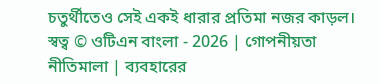চতুর্থীতেও সেই একই ধারার প্রতিমা নজর কাড়ল।
স্বত্ব © ওটিএন বাংলা - 2026 | গোপনীয়তা নীতিমালা | ব্যবহারের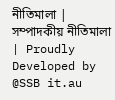নীতিমালা | সম্পাদকীয় নীতিমালা | Proudly Developed by @SSB it.au